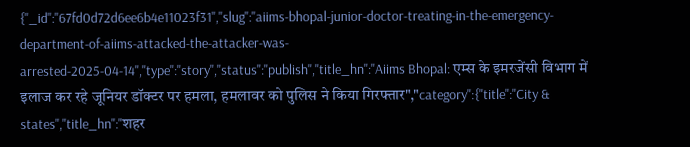{"_id":"67fd0d72d6ee6b4e11023f31","slug":"aiims-bhopal-junior-doctor-treating-in-the-emergency-department-of-aiims-attacked-the-attacker-was-arrested-2025-04-14","type":"story","status":"publish","title_hn":"Aiims Bhopal: एम्स के इमरजेंसी विभाग में इलाज कर रहे जूनियर डॉक्टर पर हमला, हमलावर को पुलिस ने किया गिरफ्तार","category":{"title":"City & states","title_hn":"शहर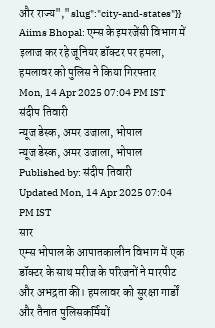और राज्य","slug":"city-and-states"}}
Aiims Bhopal: एम्स के इमरजेंसी विभाग में इलाज कर रहे जूनियर डॉक्टर पर हमला, हमलावर को पुलिस ने किया गिरफ्तार
Mon, 14 Apr 2025 07:04 PM IST
संदीप तिवारी
न्यूज डेस्क, अमर उजाला, भोपाल
न्यूज डेस्क, अमर उजाला, भोपाल
Published by: संदीप तिवारी
Updated Mon, 14 Apr 2025 07:04 PM IST
सार
एम्स भोपाल के आपातकालीन विभाग में एक डॉक्टर के साथ मरीज के परिजनों ने मारपीट और अभद्रता की। हमलावर को सुरक्षा गार्डों और तैनात पुलिसकर्मियों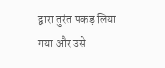द्वारा तुरंत पकड़ लिया गया और उसे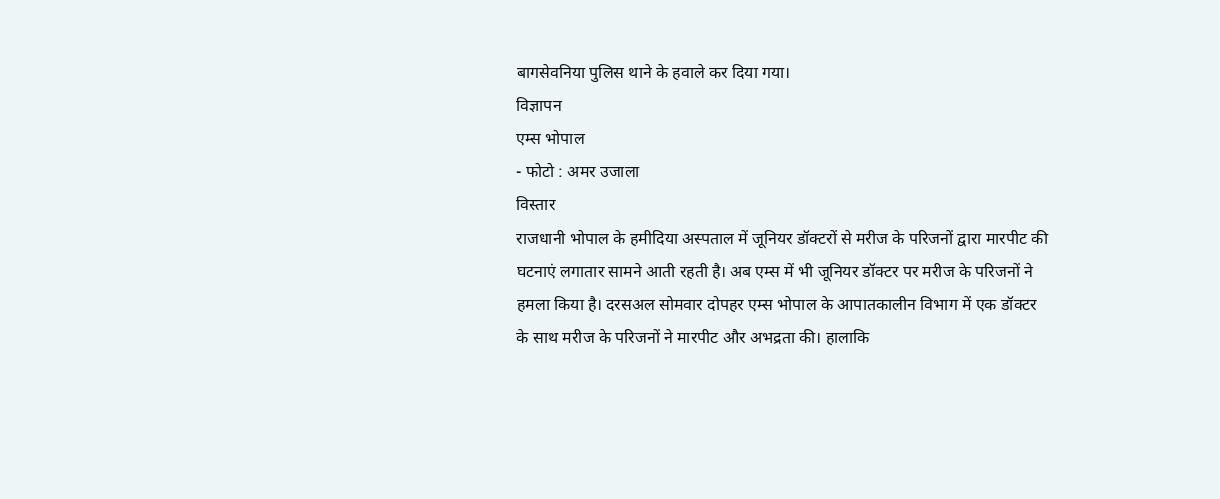बागसेवनिया पुलिस थाने के हवाले कर दिया गया।
विज्ञापन
एम्स भोपाल
- फोटो : अमर उजाला
विस्तार
राजधानी भोपाल के हमीदिया अस्पताल में जूनियर डॉक्टरों से मरीज के परिजनों द्वारा मारपीट की घटनाएं लगातार सामने आती रहती है। अब एम्स में भी जूनियर डॉक्टर पर मरीज के परिजनों ने हमला किया है। दरसअल सोमवार दोपहर एम्स भोपाल के आपातकालीन विभाग में एक डॉक्टर के साथ मरीज के परिजनों ने मारपीट और अभद्रता की। हालाकि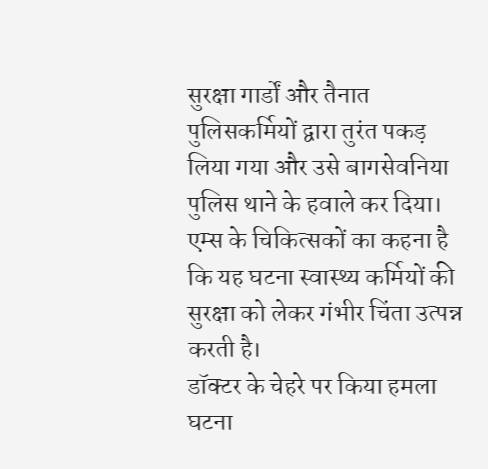सुरक्षा गार्डों और तैनात पुलिसकर्मियों द्वारा तुरंत पकड़ लिया गया और उसे बागसेवनिया पुलिस थाने के हवाले कर दिया। एम्स के चिकित्सकों का कहना है कि यह घटना स्वास्थ्य कर्मियों की सुरक्षा को लेकर गंभीर चिंता उत्पन्न करती है।
डॉक्टर के चेहरे पर किया हमला
घटना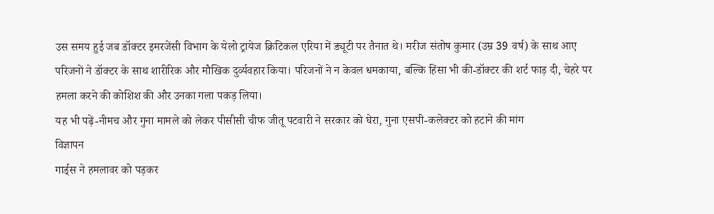उस समय हुई जब डॉक्टर इमरजेंसी विभाग के येलो ट्रायेज क्रिटिकल एरिया में ड्यूटी पर तैनात थे। मरीज संतोष कुमार (उम्र 39 वर्ष) के साथ आए परिजनों ने डॉक्टर के साथ शारीरिक और मौखिक दुर्व्यवहार किया। परिजनों ने न केवल धमकाया, बल्कि हिंसा भी की-डॉक्टर की शर्ट फाड़ दी, चेहरे पर हमला करने की कोशिश की और उनका गला पकड़ लिया।
यह भी पढ़ें-नीमच और गुना मामले को लेकर पीसीसी चीफ जीतू पटवारी ने सरकार को घेरा, गुना एसपी-कलेक्टर को हटाने की मांग
विज्ञापन
गार्ड्स ने हमलावर को पड़कर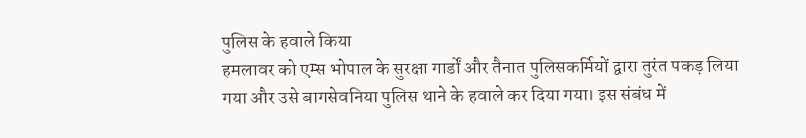पुलिस के हवाले किया
हमलावर को एम्स भोपाल के सुरक्षा गार्डों और तैनात पुलिसकर्मियों द्वारा तुरंत पकड़ लिया गया और उसे बागसेवनिया पुलिस थाने के हवाले कर दिया गया। इस संबंध में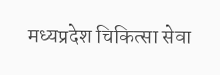मध्यप्रदेश चिकित्सा सेवा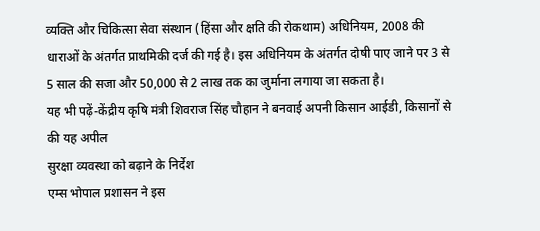व्यक्ति और चिकित्सा सेवा संस्थान (हिंसा और क्षति की रोकथाम) अधिनियम, 2008 की धाराओं के अंतर्गत प्राथमिकी दर्ज की गई है। इस अधिनियम के अंतर्गत दोषी पाए जाने पर 3 से 5 साल की सजा और 50,000 से 2 लाख तक का जुर्माना लगाया जा सकता है।
यह भी पढ़ें-केंद्रीय कृषि मंत्री शिवराज सिंह चौहान ने बनवाई अपनी किसान आईडी, किसानों से की यह अपील
सुरक्षा व्यवस्था को बढ़ाने के निर्देश
एम्स भोपाल प्रशासन ने इस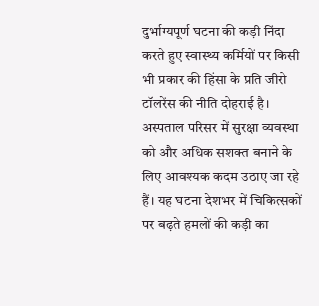दुर्भाग्यपूर्ण घटना की कड़ी निंदा करते हुए स्वास्थ्य कर्मियों पर किसी भी प्रकार की हिंसा के प्रति जीरो टॉलरेंस की नीति दोहराई है। अस्पताल परिसर में सुरक्षा व्यवस्था को और अधिक सशक्त बनाने के लिए आवश्यक कदम उठाए जा रहे हैं। यह घटना देशभर में चिकित्सकों पर बढ़ते हमलों की कड़ी का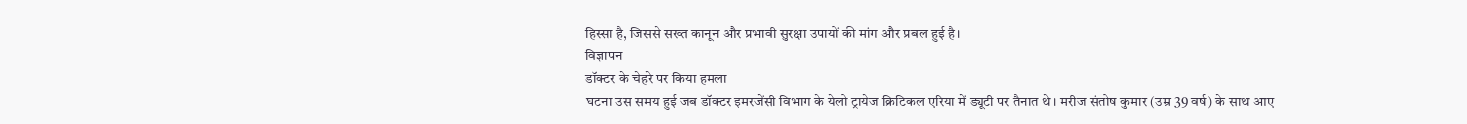हिस्सा है, जिससे सख्त कानून और प्रभावी सुरक्षा उपायों की मांग और प्रबल हुई है।
विज्ञापन
डॉक्टर के चेहरे पर किया हमला
घटना उस समय हुई जब डॉक्टर इमरजेंसी विभाग के येलो ट्रायेज क्रिटिकल एरिया में ड्यूटी पर तैनात थे। मरीज संतोष कुमार (उम्र 39 वर्ष) के साथ आए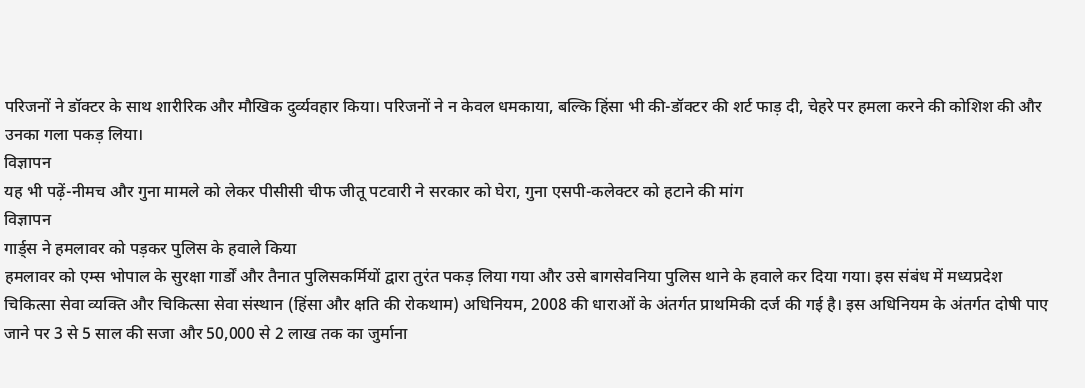परिजनों ने डॉक्टर के साथ शारीरिक और मौखिक दुर्व्यवहार किया। परिजनों ने न केवल धमकाया, बल्कि हिंसा भी की-डॉक्टर की शर्ट फाड़ दी, चेहरे पर हमला करने की कोशिश की और उनका गला पकड़ लिया।
विज्ञापन
यह भी पढ़ें-नीमच और गुना मामले को लेकर पीसीसी चीफ जीतू पटवारी ने सरकार को घेरा, गुना एसपी-कलेक्टर को हटाने की मांग
विज्ञापन
गार्ड्स ने हमलावर को पड़कर पुलिस के हवाले किया
हमलावर को एम्स भोपाल के सुरक्षा गार्डों और तैनात पुलिसकर्मियों द्वारा तुरंत पकड़ लिया गया और उसे बागसेवनिया पुलिस थाने के हवाले कर दिया गया। इस संबंध में मध्यप्रदेश चिकित्सा सेवा व्यक्ति और चिकित्सा सेवा संस्थान (हिंसा और क्षति की रोकथाम) अधिनियम, 2008 की धाराओं के अंतर्गत प्राथमिकी दर्ज की गई है। इस अधिनियम के अंतर्गत दोषी पाए जाने पर 3 से 5 साल की सजा और 50,000 से 2 लाख तक का जुर्माना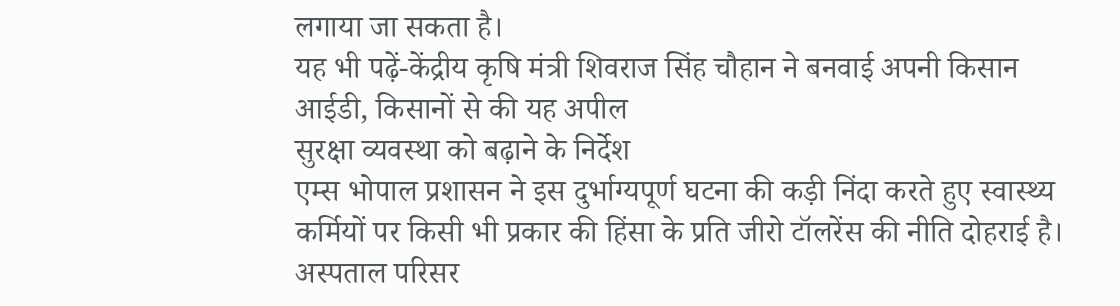लगाया जा सकता है।
यह भी पढ़ें-केंद्रीय कृषि मंत्री शिवराज सिंह चौहान ने बनवाई अपनी किसान आईडी, किसानों से की यह अपील
सुरक्षा व्यवस्था को बढ़ाने के निर्देश
एम्स भोपाल प्रशासन ने इस दुर्भाग्यपूर्ण घटना की कड़ी निंदा करते हुए स्वास्थ्य कर्मियों पर किसी भी प्रकार की हिंसा के प्रति जीरो टॉलरेंस की नीति दोहराई है। अस्पताल परिसर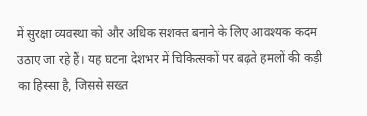में सुरक्षा व्यवस्था को और अधिक सशक्त बनाने के लिए आवश्यक कदम उठाए जा रहे हैं। यह घटना देशभर में चिकित्सकों पर बढ़ते हमलों की कड़ी का हिस्सा है, जिससे सख्त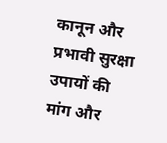कानून और प्रभावी सुरक्षा उपायों की मांग और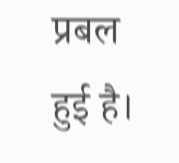प्रबल हुई है।